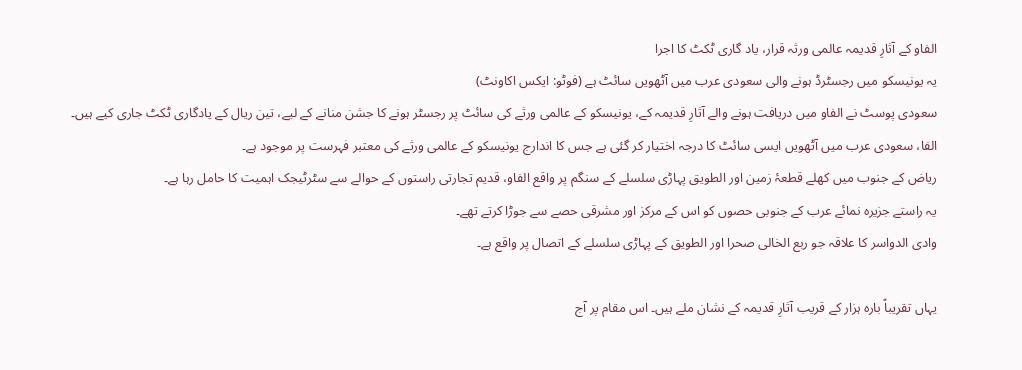الفاو کے آثارِ قدیمہ عالمی ورثہ قرار، یاد گاری ٹکٹ کا اجرا
یہ یونیسکو میں رجسٹرڈ ہونے والی سعودی عرب میں آٹھویں سائٹ ہے (فوٹو: ایکس اکاونٹ)
سعودی پوسٹ نے الفاو میں دریافت ہونے والے آثارِ قدیمہ کے، یونیسکو کے عالمی ورثے کی سائٹ پر رجسٹر ہونے کا جشن منانے کے لیے، تین ریال کے یادگاری ٹکٹ جاری کیے ہیں۔
الفا، سعودی عرب میں آٹھویں ایسی سائٹ کا درجہ اختیار کر گئی ہے جس کا اندارج یونیسکو کے عالمی ورثے کی معتبر فہرست پر موجود ہے۔
ریاض کے جنوب میں کھلے قطعۂ زمین اور الطویق پہاڑی سلسلے کے سنگم پر واقع الفاو، قدیم تجارتی راستوں کے حوالے سے سٹرٹیجک اہمیت کا حامل رہا ہے۔
یہ راستے جزیرہ نمائے عرب کے جنوبی حصوں کو اس کے مرکز اور مشرقی حصے سے جوڑا کرتے تھے۔
وادی الدواسر کا علاقہ جو ربع الخالی صحرا اور الطویق کے پہاڑی سلسلے کے اتصال پر واقع ہے۔

یہاں تقریباً بارہ ہزار کے قریب آثارِ قدیمہ کے نشان ملے ہیں۔ اس مقام پر آج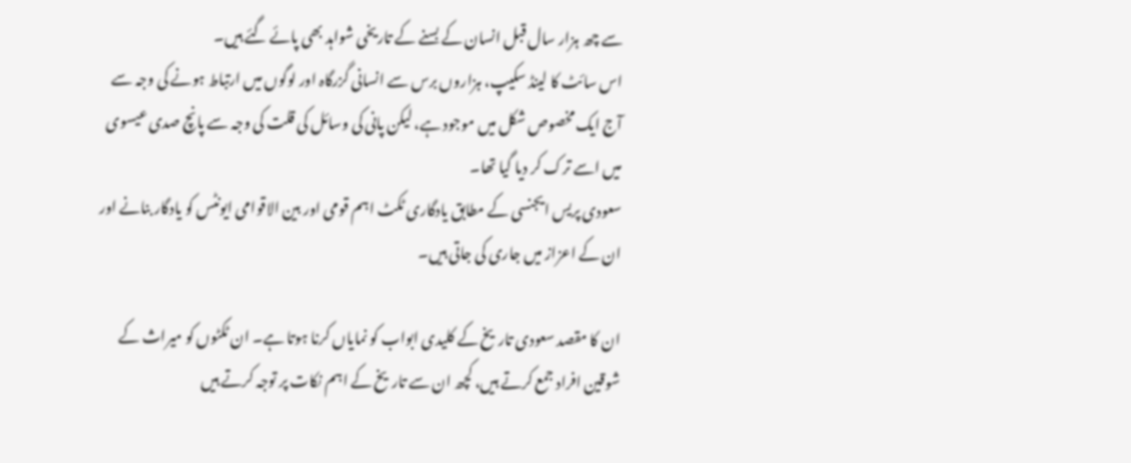سے چھ ہزار سال قبل انسان کے بسنے کے تاریخی شواہد بھی پائے گئے ہیں۔
اس سائٹ کا لینڈ سکیپ، ہزاروں برس سے انسانی گزرگاہ اور لوگوں میں ارتباط ہونے کی وجہ سے آج ایک مخصوص شکل میں موجود ہے، لیکن پانی کی وسائل کی قلت کی وجہ سے پانچ صدی عیسوی میں اسے ترک کر دیا گیا تھا۔
سعودی پریس ایجنسی کے مطابق یادگاری ٹکٹ اہم قومی اور بین الاقوامی ایونٹس کو یادگار بنانے اور ان کے اعزاز میں جاری کی جاتی ہیں۔

ان کا مقصد سعودی تاریخ کے کلیدی ابواب کو نمایاں کرنا ہوتا ہے۔ ان ٹکٹوں کو میراث کے شوقین افراد جمع کرتے ہیں، کچھ ان سے تاریخ کے اہم نکات پر توجہ کرتے ہیں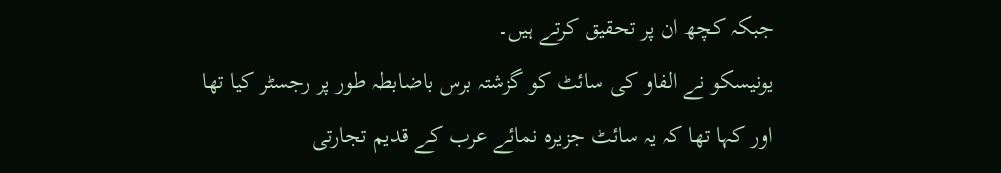جبکہ کچھ ان پر تحقیق کرتے ہیں۔
یونیسکو نے الفاو کی سائٹ کو گزشتہ برس باضابطہ طور پر رجسٹر کیا تھا اور کہا تھا کہ یہ سائٹ جزیرہ نمائے عرب کے قدیم تجارتی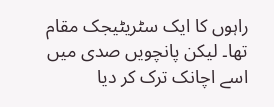راہوں کا ایک سٹریٹیجک مقام تھا۔ لیکن پانچویں صدی میں اسے اچانک ترک کر دیا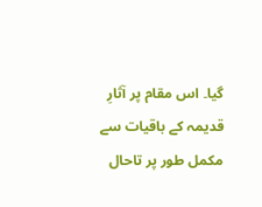گیا۔ اس مقام پر آثارِ قدیمہ کے باقیات سے مکمل طور پر تاحال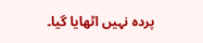پردہ نہیں اٹھایا گیا۔